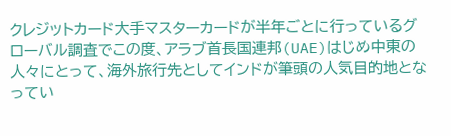クレジットカード大手マスターカードが半年ごとに行っているグローバル調査でこの度、アラブ首長国連邦(UAE)はじめ中東の人々にとって、海外旅行先としてインドが筆頭の人気目的地となってい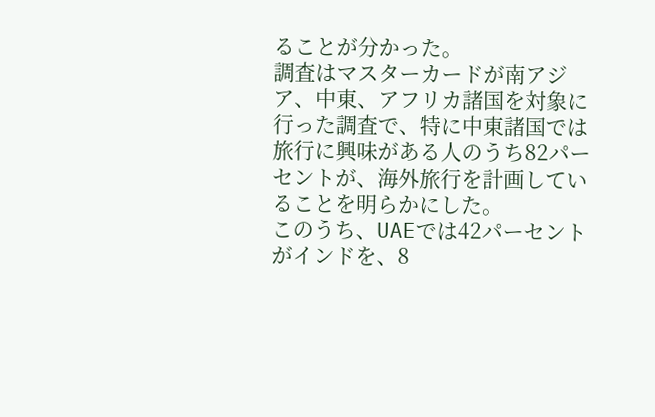ることが分かった。
調査はマスターカードが南アジア、中東、アフリカ諸国を対象に行った調査で、特に中東諸国では旅行に興味がある人のうち82パーセントが、海外旅行を計画していることを明らかにした。
このうち、UAEでは42パーセントがインドを、8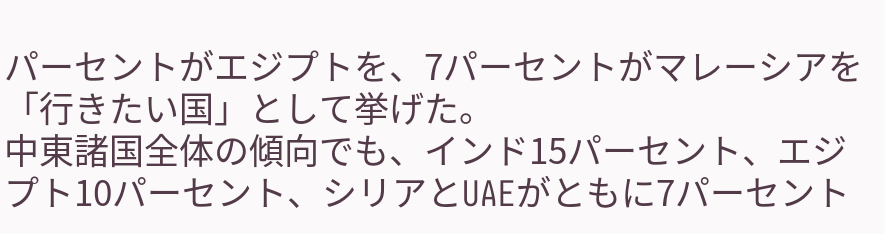パーセントがエジプトを、7パーセントがマレーシアを「行きたい国」として挙げた。
中東諸国全体の傾向でも、インド15パーセント、エジプト10パーセント、シリアとUAEがともに7パーセント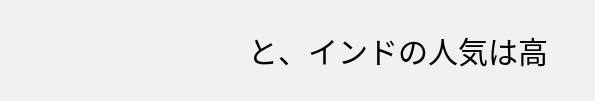と、インドの人気は高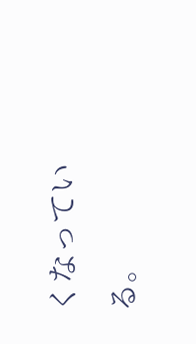くなっている。